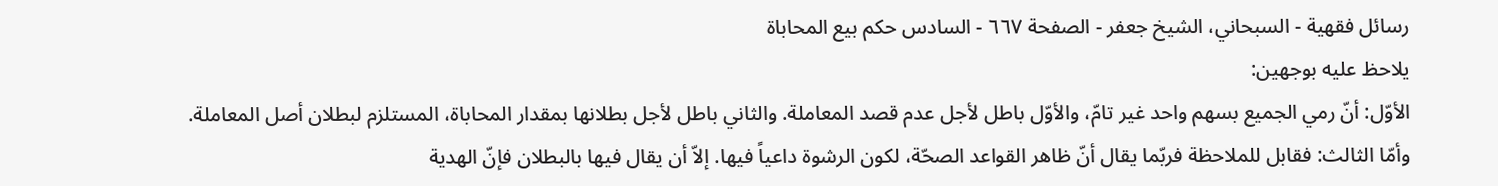رسائل فقهية - السبحاني، الشيخ جعفر - الصفحة ٦٦٧ - السادس حكم بيع المحاباة
يلاحظ عليه بوجهين:
الأوّل: أنّ رمي الجميع بسهم واحد غير تامّ، والأوّل باطل لأجل عدم قصد المعاملة. والثاني باطل لأجل بطلانها بمقدار المحاباة، المستلزم لبطلان أصل المعاملة. وأمّا الثالث: فقابل للملاحظة فربّما يقال أنّ ظاهر القواعد الصحّة، لكون الرشوة داعياً فيها. إلاّ أن يقال فيها بالبطلان فإنّ الهدية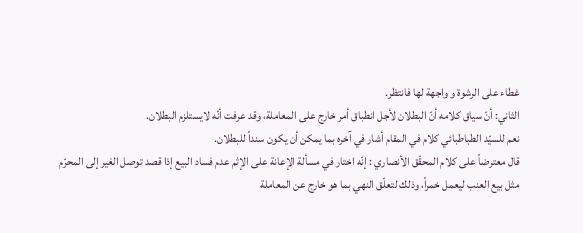غطاء على الرشوة و واجهة لها فانتظر.
الثاني: أنّ سياق كلامه أنّ البطلان لأجل انطباق أمر خارج على المعاملة، وقد عرفت أنّه لايستلزم البطلان.
نعم للسيّد الطباطبائي كلام في المقام أشار في آخره بما يمكن أن يكون سنداً للبطلان.
قال معترضاً على كلام المحقّق الأنصاري : إنّه اختار في مسألة الإعانة على الإثم عدم فساد البيع إذا قصد توصل الغير إلى المحرّم مثل بيع العنب ليعمل خمراً، وذلك لتعلّق النهي بما هو خارج عن المعاملة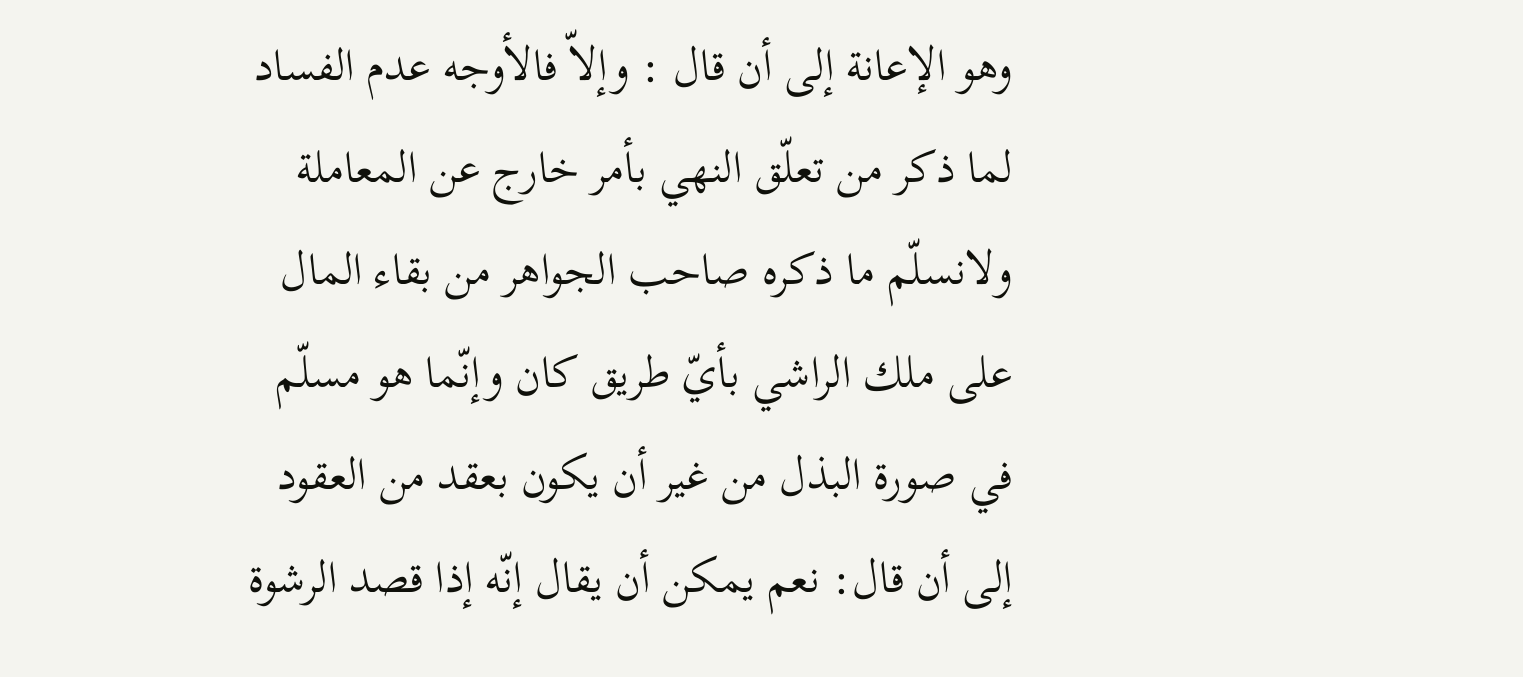وهو الإعانة إلى أن قال : وإلاّ فالأوجه عدم الفساد لما ذكر من تعلّق النهي بأمر خارج عن المعاملة ولانسلّم ما ذكره صاحب الجواهر من بقاء المال على ملك الراشي بأيّ طريق كان وإنّما هو مسلّم في صورة البذل من غير أن يكون بعقد من العقود إلى أن قال: نعم يمكن أن يقال إنّه إذا قصد الرشوة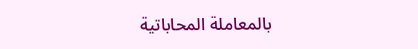بالمعاملة المحاباتية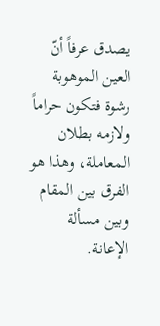يصدق عرفاً أنّ العين الموهوبة رشوة فتكون حراماً ولازمه بطلان المعاملة، وهذا هو الفرق بين المقام وبين مسألة الإعانة.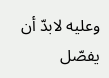وعليه لابدّ أن يفصّل